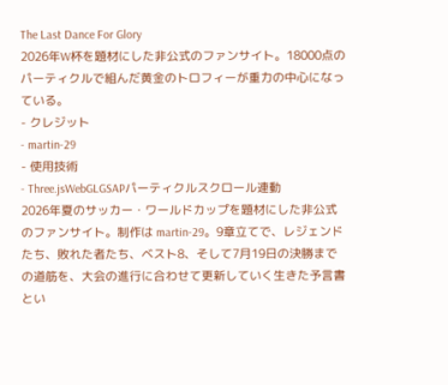The Last Dance For Glory
2026年W杯を題材にした非公式のファンサイト。18000点のパーティクルで組んだ黄金のトロフィーが重力の中心になっている。
- クレジット
- martin-29
- 使用技術
- Three.jsWebGLGSAPパーティクルスクロール連動
2026年夏のサッカー・ワールドカップを題材にした非公式のファンサイト。制作は martin-29。9章立てで、レジェンドたち、敗れた者たち、ベスト8、そして7月19日の決勝までの道筋を、大会の進行に合わせて更新していく生きた予言書とい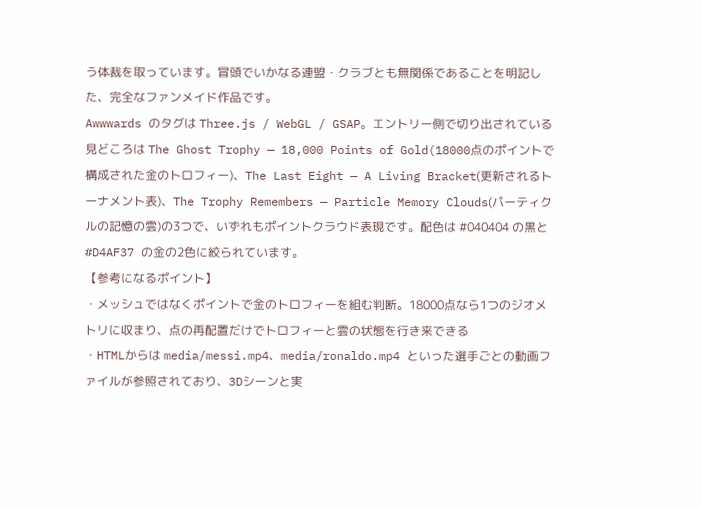う体裁を取っています。冒頭でいかなる連盟・クラブとも無関係であることを明記した、完全なファンメイド作品です。
Awwwards のタグは Three.js / WebGL / GSAP。エントリー側で切り出されている見どころは The Ghost Trophy — 18,000 Points of Gold(18000点のポイントで構成された金のトロフィー)、The Last Eight — A Living Bracket(更新されるトーナメント表)、The Trophy Remembers — Particle Memory Clouds(パーティクルの記憶の雲)の3つで、いずれもポイントクラウド表現です。配色は #040404 の黒と #D4AF37 の金の2色に絞られています。
【参考になるポイント】
・メッシュではなくポイントで金のトロフィーを組む判断。18000点なら1つのジオメトリに収まり、点の再配置だけでトロフィーと雲の状態を行き来できる
・HTMLからは media/messi.mp4、media/ronaldo.mp4 といった選手ごとの動画ファイルが参照されており、3Dシーンと実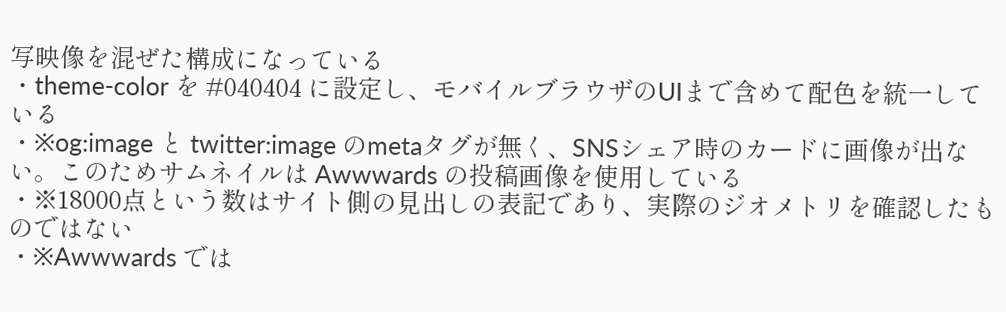写映像を混ぜた構成になっている
・theme-color を #040404 に設定し、モバイルブラウザのUIまで含めて配色を統一している
・※og:image と twitter:image のmetaタグが無く、SNSシェア時のカードに画像が出ない。このためサムネイルは Awwwards の投稿画像を使用している
・※18000点という数はサイト側の見出しの表記であり、実際のジオメトリを確認したものではない
・※Awwwards では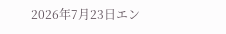2026年7月23日エン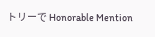トリーで Honorable Mention